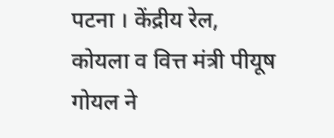पटना । केंद्रीय रेल, कोयला व वित्त मंत्री पीयूष गोयल ने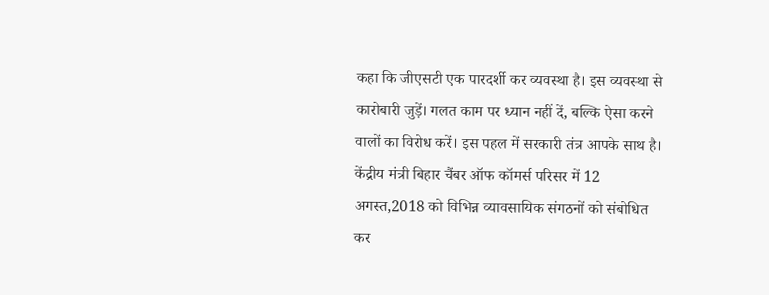कहा कि जीएसटी एक पारदर्शी कर व्यवस्था है। इस व्यवस्था से कारोबारी जुड़ें। गलत काम पर ध्यान नहीं दें, बल्कि ऐसा करने वालों का विरोध करें। इस पहल में सरकारी तंत्र आपके साथ है। केंद्रीय मंत्री बिहार चैंबर ऑफ कॉमर्स परिसर में 12 अगस्त,2018 को विभिन्न व्यावसायिक संगठनों को संबोधित कर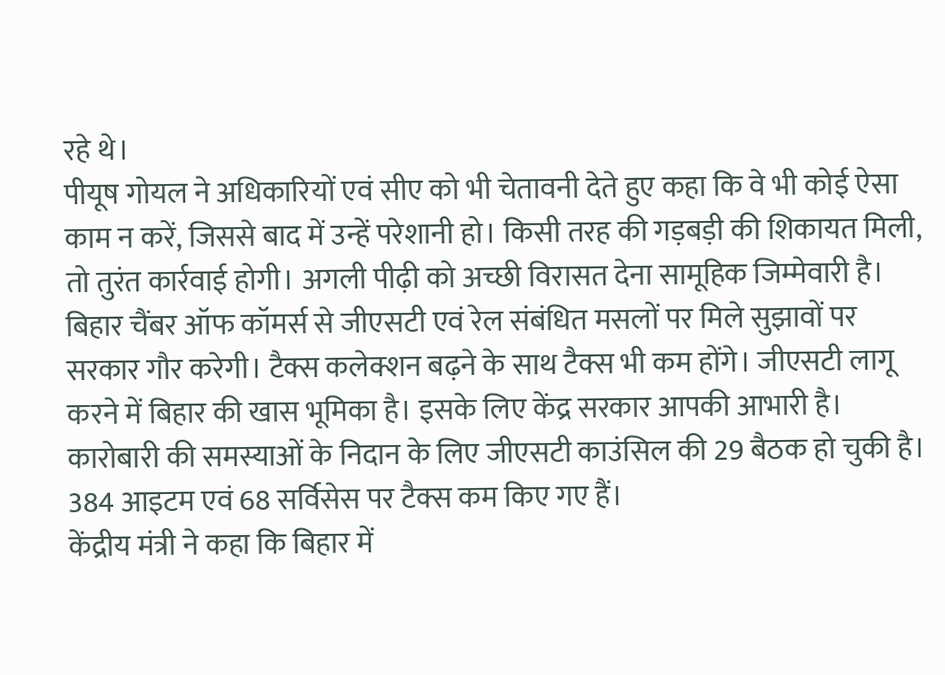रहे थे।
पीयूष गोयल ने अधिकारियों एवं सीए को भी चेतावनी देते हुए कहा कि वे भी कोई ऐसा काम न करें, जिससे बाद में उन्हें परेशानी हो। किसी तरह की गड़बड़ी की शिकायत मिली, तो तुरंत कार्रवाई होगी। अगली पीढ़ी को अच्छी विरासत देना सामूहिक जिम्मेवारी है।
बिहार चैंबर ऑफ कॉमर्स से जीएसटी एवं रेल संबंधित मसलों पर मिले सुझावों पर सरकार गौर करेगी। टैक्स कलेक्शन बढ़ने के साथ टैक्स भी कम होंगे। जीएसटी लागू करने में बिहार की खास भूमिका है। इसके लिए केंद्र सरकार आपकी आभारी है। कारोबारी की समस्याओं के निदान के लिए जीएसटी काउंसिल की 29 बैठक हो चुकी है। 384 आइटम एवं 68 सर्विसेस पर टैक्स कम किए गए हैं।
केंद्रीय मंत्री ने कहा कि बिहार में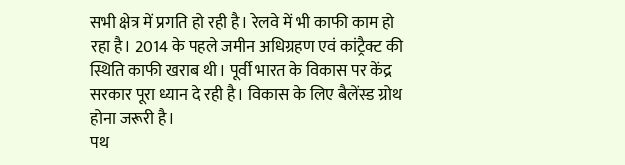सभी क्षेत्र में प्रगति हो रही है। रेलवे में भी काफी काम हो रहा है। 2014 के पहले जमीन अधिग्रहण एवं कांट्रैक्ट की स्थिति काफी खराब थी। पूर्वी भारत के विकास पर केंद्र सरकार पूरा ध्यान दे रही है। विकास के लिए बैलेंस्ड ग्रोथ होना जरूरी है।
पथ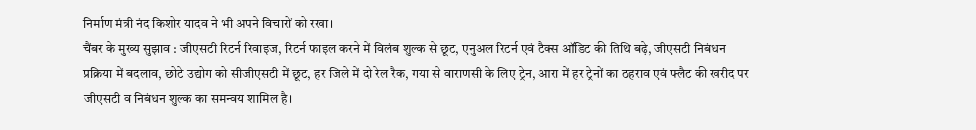निर्माण मंत्री नंद किशोर यादव ने भी अपने विचारों को रखा।
चैंबर के मुख्य सुझाव : जीएसटी रिटर्न रिवाइज, रिटर्न फाइल करने में विलंब शुल्क से छूट, एनुअल रिटर्न एवं टैक्स ऑडिट की तिथि बढ़े, जीएसटी निबंधन प्रक्रिया में बदलाव, छोटे उद्योग को सीजीएसटी में छूट, हर जिले में दो रेल रैक, गया से वाराणसी के लिए ट्रेन, आरा में हर ट्रेनों का ठहराव एवं फ्लैट की खरीद पर जीएसटी व निबंधन शुल्क का समन्वय शामिल है।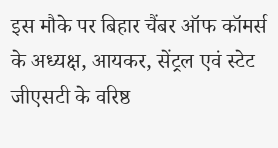इस मौके पर बिहार चैंबर ऑफ कॉमर्स के अध्यक्ष, आयकर, सेंट्रल एवं स्टेट जीएसटी के वरिष्ठ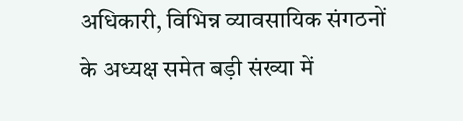अधिकारी, विभिन्न व्यावसायिक संगठनों के अध्यक्ष समेत बड़ी संख्या में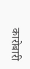कारोबारी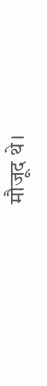मौजूद थे।